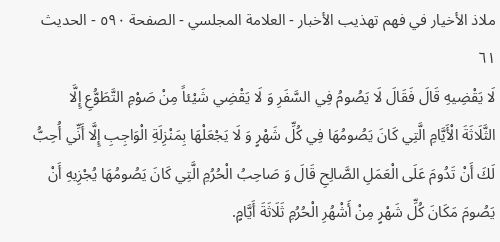ملاذ الأخيار في فهم تهذيب الأخبار - العلامة المجلسي - الصفحة ٥٩٠ - الحديث ٦١
لَا يَقْضِيهِ قَالَ فَقَالَ لَا يَصُومُ فِي السَّفَرِ وَ لَا يَقْضِي شَيْئاً مِنْ صَوْمِ التَّطَوُّعِ إِلَّا الثَّلَاثَةَ الْأَيَّامِ الَّتِي كَانَ يَصُومُهَا فِي كُلِّ شَهْرٍ وَ لَا يَجْعَلْهَا بِمَنْزِلَةِ الْوَاجِبِ إِلَّا أَنِّي أُحِبُّ لَكَ أَنْ تَدُومَ عَلَى الْعَمَلِ الصَّالِحِ قَالَ وَ صَاحِبُ الْحُرُمِ الَّتِي كَانَ يَصُومُهَا يُجْزِيهِ أَنْ يَصُومَ مَكَانَ كُلِّ شَهْرٍ مِنْ أَشْهُرِ الْحُرُمِ ثَلَاثَةَ أَيَّامٍ.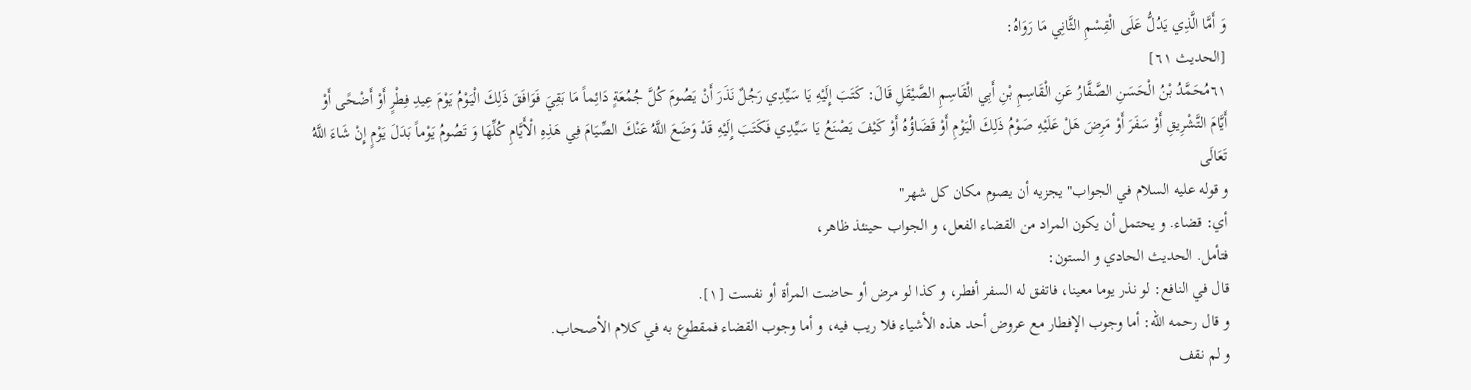وَ أَمَّا الَّذِي يَدُلُّ عَلَى الْقِسْمِ الثَّانِي مَا رَوَاهُ:
[الحديث ٦١]
٦١مُحَمَّدُ بْنُ الْحَسَنِ الصَّفَّارُ عَنِ الْقَاسِمِ بْنِ أَبِي الْقَاسِمِ الصَّيْقَلِ قَالَ: كَتَبَ إِلَيْهِ يَا سَيِّدِي رَجُلٌ نَذَرَ أَنْ يَصُومَ كُلَّ جُمُعَةٍ دَائِماً مَا بَقِيَ فَوَافَقَ ذَلِكَ الْيَوْمُ يَوْمَ عِيدِ فِطْرٍ أَوْ أَضْحًى أَوْ أَيَّامَ التَّشْرِيقِ أَوْ سَفَرَ أَوْ مَرِضَ هَلْ عَلَيْهِ صَوْمُ ذَلِكَ الْيَوْمِ أَوْ قَضَاؤُهُ أَوْ كَيْفَ يَصْنَعُ يَا سَيِّدِي فَكَتَبَ إِلَيْهِ قَدْ وَضَعَ اللَّهُ عَنْكَ الصِّيَامَ فِي هَذِهِ الْأَيَّامِ كُلِّهَا وَ تَصُومُ يَوْماً بَدَلَ يَوْمٍ إِنْ شَاءَ اللَّهُ تَعَالَى
و قوله عليه السلام في الجواب" يجزيه أن يصوم مكان كل شهر"
أي: قضاء. و يحتمل أن يكون المراد من القضاء الفعل، و الجواب حينئذ ظاهر،
فتأمل. الحديث الحادي و الستون:
قال في النافع: لو نذر يوما معينا، فاتفق له السفر أفطر، و كذا لو مرض أو حاضت المرأة أو نفست [١].
و قال رحمه الله: أما وجوب الإفطار مع عروض أحد هذه الأشياء فلا ريب فيه، و أما وجوب القضاء فمقطوع به في كلام الأصحاب.
و لم نقف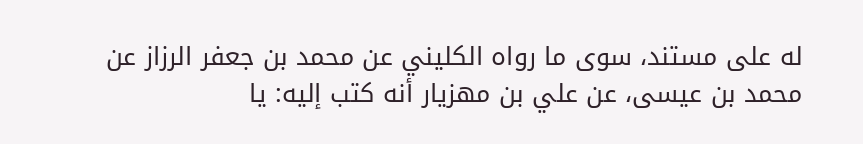له على مستند، سوى ما رواه الكليني عن محمد بن جعفر الرزاز عن محمد بن عيسى، عن علي بن مهزيار أنه كتب إليه: يا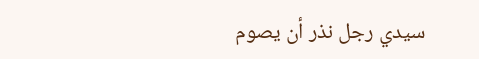سيدي رجل نذر أن يصوم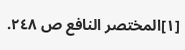[١]المختصر النافع ص ٢٤٨.